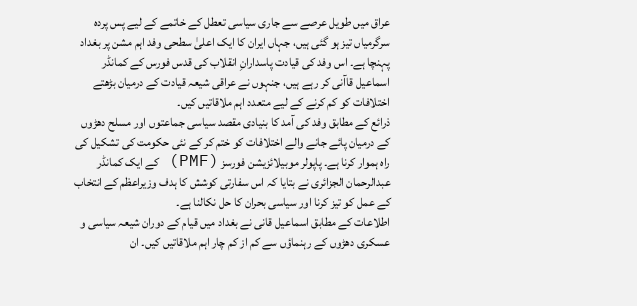عراق میں طویل عرصے سے جاری سیاسی تعطل کے خاتمے کے لیے پس پردہ سرگرمیاں تیز ہو گئی ہیں، جہاں ایران کا ایک اعلیٰ سطحی وفد اہم مشن پر بغداد پہنچا ہے۔ اس وفد کی قیادت پاسدارانِ انقلاب کی قدس فورس کے کمانڈر اسماعیل قاآنی کر رہے ہیں، جنہوں نے عراقی شیعہ قیادت کے درمیان بڑھتے اختلافات کو کم کرنے کے لیے متعدد اہم ملاقاتیں کیں۔
ذرائع کے مطابق وفد کی آمد کا بنیادی مقصد سیاسی جماعتوں اور مسلح دھڑوں کے درمیان پائے جانے والے اختلافات کو ختم کر کے نئی حکومت کی تشکیل کی راہ ہموار کرنا ہے۔ پاپولر موبیلائزیشن فورسز (PMF) کے ایک کمانڈر عبدالرحمان الجزائری نے بتایا کہ اس سفارتی کوشش کا ہدف وزیراعظم کے انتخاب کے عمل کو تیز کرنا اور سیاسی بحران کا حل نکالنا ہے۔
اطلاعات کے مطابق اسماعیل قانی نے بغداد میں قیام کے دوران شیعہ سیاسی و عسکری دھڑوں کے رہنماؤں سے کم از کم چار اہم ملاقاتیں کیں۔ ان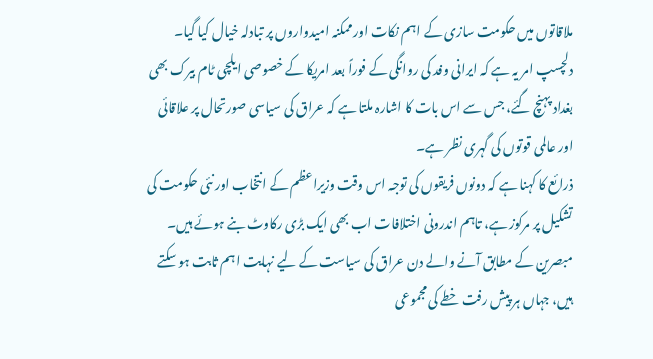ملاقاتوں میں حکومت سازی کے اہم نکات اور ممکنہ امیدواروں پر تبادلہ خیال کیا گیا۔
دلچسپ امر یہ ہے کہ ایرانی وفد کی روانگی کے فوراً بعد امریکا کے خصوصی ایلچی ٹام بیرک بھی بغداد پہنچ گئے، جس سے اس بات کا اشارہ ملتا ہے کہ عراق کی سیاسی صورتحال پر علاقائی اور عالمی قوتوں کی گہری نظر ہے۔
ذرائع کا کہنا ہے کہ دونوں فریقوں کی توجہ اس وقت وزیراعظم کے انتخاب اور نئی حکومت کی تشکیل پر مرکوز ہے، تاہم اندرونی اختلافات اب بھی ایک بڑی رکاوٹ بنے ہوئے ہیں۔ مبصرین کے مطابق آنے والے دن عراق کی سیاست کے لیے نہایت اہم ثابت ہو سکتے ہیں، جہاں ہر پیش رفت خطے کی مجموعی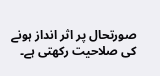صورتحال پر اثر انداز ہونے کی صلاحیت رکھتی ہے۔